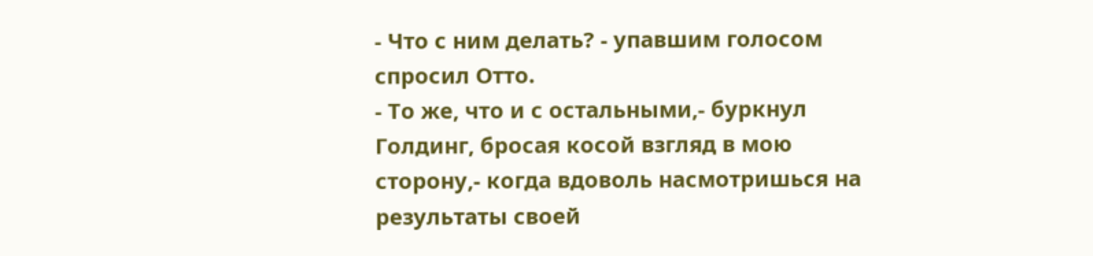- Что с ним делать? - упавшим голосом спросил Отто.
- То же, что и с остальными,- буркнул Голдинг, бросая косой взгляд в мою сторону,- когда вдоволь насмотришься на результаты своей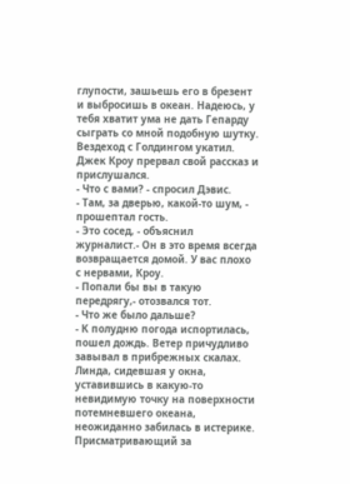глупости, зашьешь его в брезент и выбросишь в океан. Надеюсь, у тебя хватит ума не дать Гепарду сыграть со мной подобную шутку.
Вездеход с Голдингом укатил.
Джек Кроу прервал свой рассказ и прислушался.
- Что с вами? - спросил Дэвис.
- Там, за дверью, какой-то шум, - прошептал гость.
- Это сосед, - объяснил журналист.- Он в это время всегда возвращается домой. У вас плохо с нервами, Кроу.
- Попали бы вы в такую передрягу,- отозвался тот.
- Что же было дальше?
- К полудню погода испортилась, пошел дождь. Ветер причудливо завывал в прибрежных скалах. Линда, сидевшая у окна, уставившись в какую-то невидимую точку на поверхности потемневшего океана, неожиданно забилась в истерике. Присматривающий за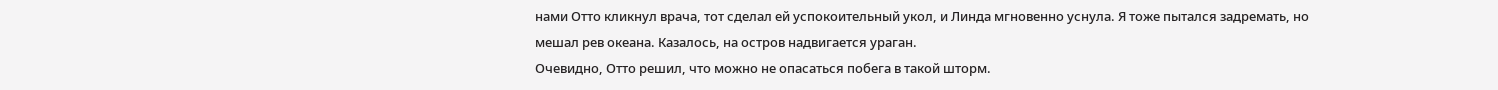нами Отто кликнул врача, тот сделал ей успокоительный укол, и Линда мгновенно уснула. Я тоже пытался задремать, но мешал рев океана. Казалось, на остров надвигается ураган.
Очевидно, Отто решил, что можно не опасаться побега в такой шторм.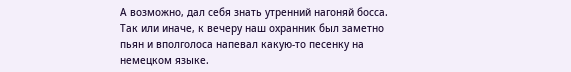А возможно, дал себя знать утренний нагоняй босса. Так или иначе, к вечеру наш охранник был заметно пьян и вполголоса напевал какую-то песенку на немецком языке.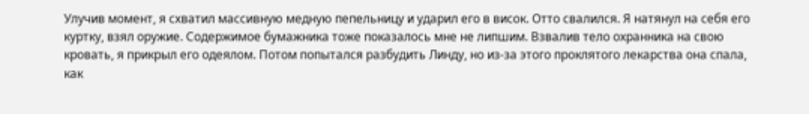Улучив момент, я схватил массивную медную пепельницу и ударил его в висок. Отто свалился. Я натянул на себя его куртку, взял оружие. Содержимое бумажника тоже показалось мне не липшим. Взвалив тело охранника на свою кровать, я прикрыл его одеялом. Потом попытался разбудить Линду, но из-за этого проклятого лекарства она спала, как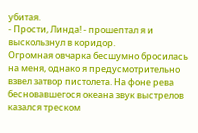убитая.
- Прости, Линда! - прошептал я и выскользнул в коридор.
Огромная овчарка бесшумно бросилась на меня, однако я предусмотрительно взвел затвор пистолета. На фоне рева бесновавшегося океана звук выстрелов казался треском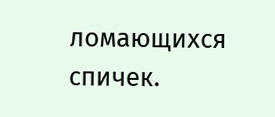ломающихся спичек.